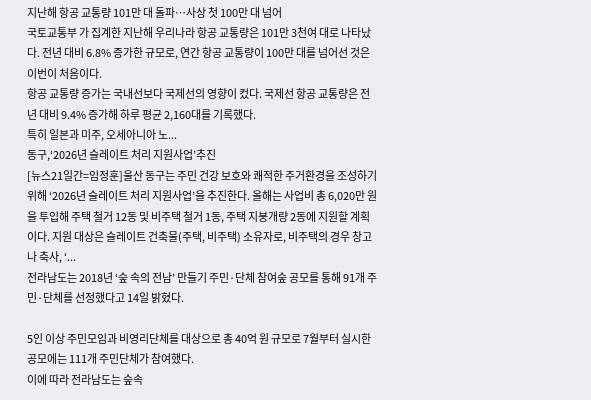지난해 항공 교통량 101만 대 돌파…사상 첫 100만 대 넘어
국토교통부 가 집계한 지난해 우리나라 항공 교통량은 101만 3천여 대로 나타났다. 전년 대비 6.8% 증가한 규모로, 연간 항공 교통량이 100만 대를 넘어선 것은 이번이 처음이다.
항공 교통량 증가는 국내선보다 국제선의 영향이 컸다. 국제선 항공 교통량은 전년 대비 9.4% 증가해 하루 평균 2,160대를 기록했다.
특히 일본과 미주, 오세아니아 노...
동구,‘2026년 슬레이트 처리 지원사업’추진
[뉴스21일간=임정훈]울산 동구는 주민 건강 보호와 쾌적한 주거환경을 조성하기 위해 ‘2026년 슬레이트 처리 지원사업’을 추진한다. 올해는 사업비 총 6,020만 원을 투입해 주택 철거 12동 및 비주택 철거 1동, 주택 지붕개량 2동에 지원할 계획이다. 지원 대상은 슬레이트 건축물(주택, 비주택) 소유자로, 비주택의 경우 창고나 축사, ‘...
전라남도는 2018년 ‘숲 속의 전남’ 만들기 주민·단체 참여숲 공모를 통해 91개 주민·단체를 선정했다고 14일 밝혔다.

5인 이상 주민모임과 비영리단체를 대상으로 총 40억 원 규모로 7월부터 실시한 공모에는 111개 주민단체가 참여했다.
이에 따라 전라남도는 숲속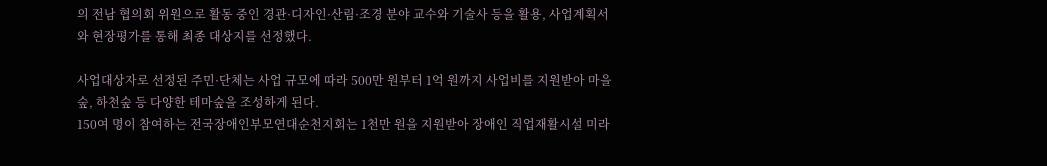의 전남 협의회 위원으로 활동 중인 경관·디자인·산림·조경 분야 교수와 기술사 등을 활용, 사업계획서와 현장평가를 통해 최종 대상지를 선정했다.

사업대상자로 선정된 주민·단체는 사업 규모에 따라 500만 원부터 1억 원까지 사업비를 지원받아 마을숲, 하천숲 등 다양한 테마숲을 조성하게 된다.
150여 명이 참여하는 전국장애인부모연대순천지회는 1천만 원을 지원받아 장애인 직업재활시설 미라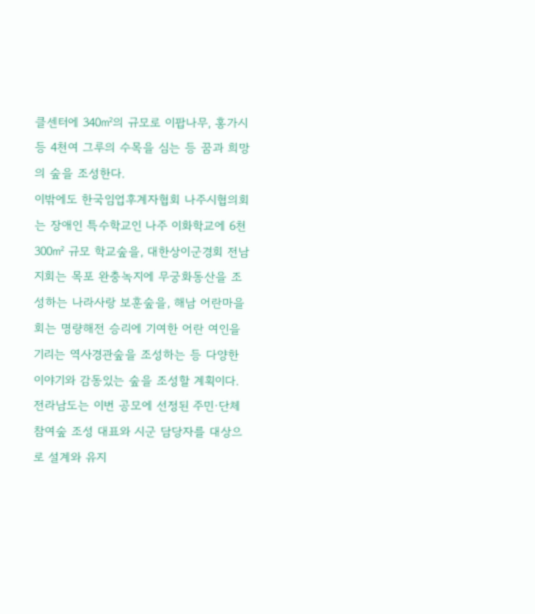클센터에 340㎡의 규모로 이팝나무, 홍가시 등 4천여 그루의 수목을 심는 등 꿈과 희망의 숲을 조성한다.
이밖에도 한국임업후계자협회 나주시협의회는 장애인 특수학교인 나주 이화학교에 6천300㎡ 규모 학교숲을, 대한상이군경회 전남지회는 목포 완충녹지에 무궁화동산을 조성하는 나라사랑 보훈숲을, 해남 어란마을회는 명량해전 승리에 기여한 어란 여인을 기리는 역사경관숲을 조성하는 등 다양한 이야기와 감동있는 숲을 조성할 계획이다.
전라남도는 이번 공모에 선정된 주민·단체 참여숲 조성 대표와 시군 담당자를 대상으로 설계와 유지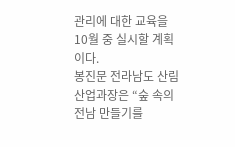관리에 대한 교육을 10월 중 실시할 계획이다.
봉진문 전라남도 산림산업과장은 “숲 속의 전남 만들기를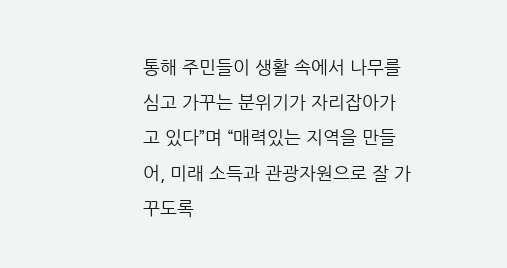통해 주민들이 생활 속에서 나무를 심고 가꾸는 분위기가 자리잡아가고 있다”며 “매력있는 지역을 만들어, 미래 소득과 관광자원으로 잘 가꾸도록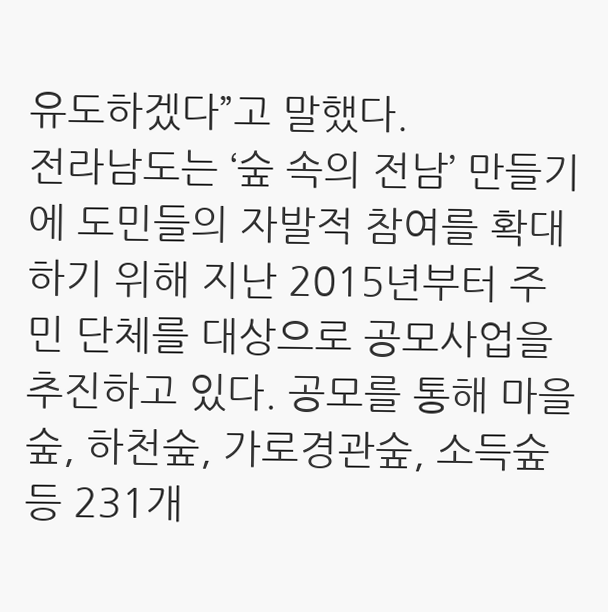유도하겠다”고 말했다.
전라남도는 ‘숲 속의 전남’ 만들기에 도민들의 자발적 참여를 확대하기 위해 지난 2015년부터 주민 단체를 대상으로 공모사업을 추진하고 있다. 공모를 통해 마을숲, 하천숲, 가로경관숲, 소득숲 등 231개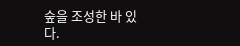숲을 조성한 바 있다.